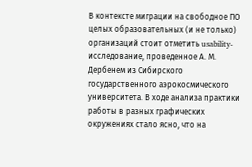В контексте миграции на свободное ПО целых образовательных (и не только) организаций стоит отметить usability-исследование, проведенное А. М. Дербенем из Сибирского государственного аэрокосмического университета. В ходе анализа практики работы в разных графических окружениях стало ясно, что на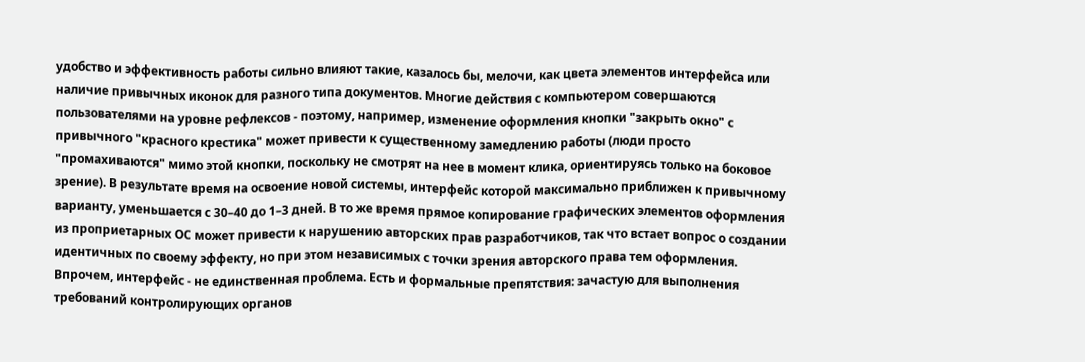удобство и эффективность работы сильно влияют такие, казалось бы, мелочи, как цвета элементов интерфейса или наличие привычных иконок для разного типа документов. Многие действия с компьютером совершаются пользователями на уровне рефлексов - поэтому, например, изменение оформления кнопки "закрыть окно" с привычного "красного крестика" может привести к существенному замедлению работы (люди просто "промахиваются" мимо этой кнопки, поскольку не смотрят на нее в момент клика, ориентируясь только на боковое зрение). В результате время на освоение новой системы, интерфейс которой максимально приближен к привычному варианту, уменьшается с 30–40 до 1–3 дней. В то же время прямое копирование графических элементов оформления из проприетарных ОС может привести к нарушению авторских прав разработчиков, так что встает вопрос о создании идентичных по своему эффекту, но при этом независимых с точки зрения авторского права тем оформления.
Впрочем, интерфейс - не единственная проблема. Есть и формальные препятствия: зачастую для выполнения требований контролирующих органов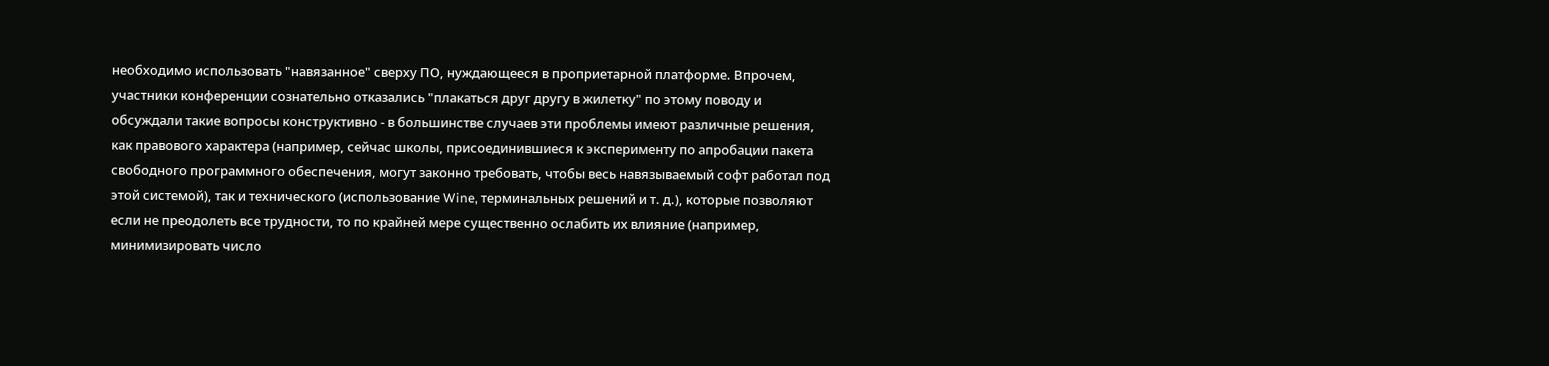необходимо использовать "навязанное" сверху ПО, нуждающееся в проприетарной платформе. Впрочем, участники конференции сознательно отказались "плакаться друг другу в жилетку" по этому поводу и обсуждали такие вопросы конструктивно - в большинстве случаев эти проблемы имеют различные решения, как правового характера (например, сейчас школы, присоединившиеся к эксперименту по апробации пакета свободного программного обеспечения, могут законно требовать, чтобы весь навязываемый софт работал под этой системой), так и технического (использование Wine, терминальных решений и т. д.), которые позволяют если не преодолеть все трудности, то по крайней мере существенно ослабить их влияние (например, минимизировать число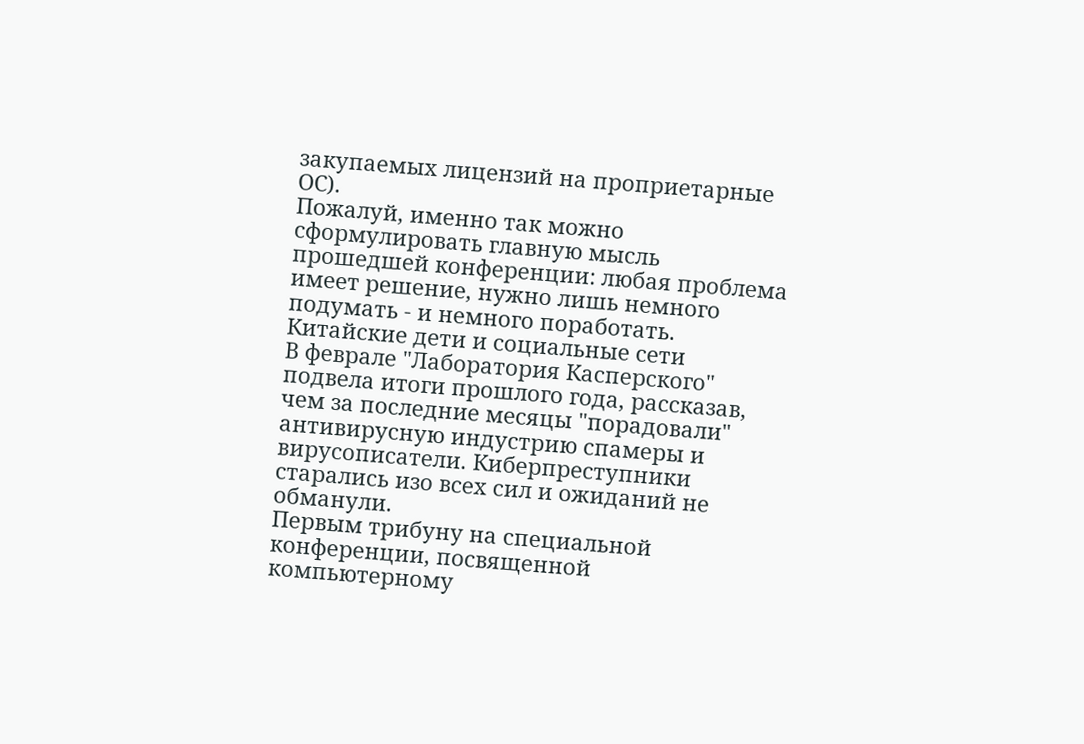закупаемых лицензий на проприетарные ОС).
Пожалуй, именно так можно сформулировать главную мысль прошедшей конференции: любая проблема имеет решение, нужно лишь немного подумать - и немного поработать.
Китайские дети и социальные сети
В феврале "Лаборатория Касперского" подвела итоги прошлого года, рассказав, чем за последние месяцы "порадовали" антивирусную индустрию спамеры и вирусописатели. Киберпреступники старались изо всех сил и ожиданий не обманули.
Первым трибуну на специальной конференции, посвященной компьютерному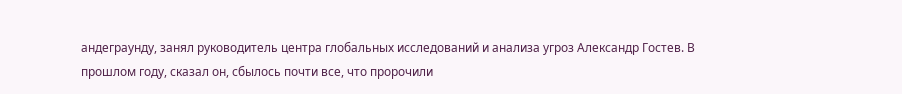андеграунду, занял руководитель центра глобальных исследований и анализа угроз Александр Гостев. В прошлом году, сказал он, сбылось почти все, что пророчили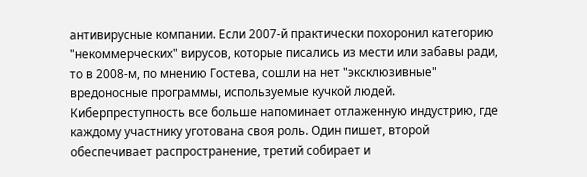антивирусные компании. Если 2007-й практически похоронил категорию "некоммерческих" вирусов, которые писались из мести или забавы ради, то в 2008-м, по мнению Гостева, сошли на нет "эксклюзивные" вредоносные программы, используемые кучкой людей. Киберпреступность все больше напоминает отлаженную индустрию, где каждому участнику уготована своя роль. Один пишет, второй обеспечивает распространение, третий собирает и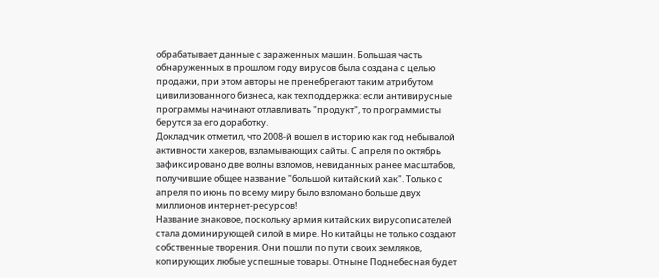обрабатывает данные с зараженных машин. Большая часть обнаруженных в прошлом году вирусов была создана с целью продажи, при этом авторы не пренебрегают таким атрибутом цивилизованного бизнеса, как техподдержка: если антивирусные программы начинают отлавливать "продукт", то программисты берутся за его доработку.
Докладчик отметил, что 2008-й вошел в историю как год небывалой активности хакеров, взламывающих сайты. С апреля по октябрь зафиксировано две волны взломов, невиданных ранее масштабов, получившие общее название "большой китайский хак". Только с апреля по июнь по всему миру было взломано больше двух миллионов интернет-ресурсов!
Название знаковое, поскольку армия китайских вирусописателей стала доминирующей силой в мире. Но китайцы не только создают собственные творения. Они пошли по пути своих земляков, копирующих любые успешные товары. Отныне Поднебесная будет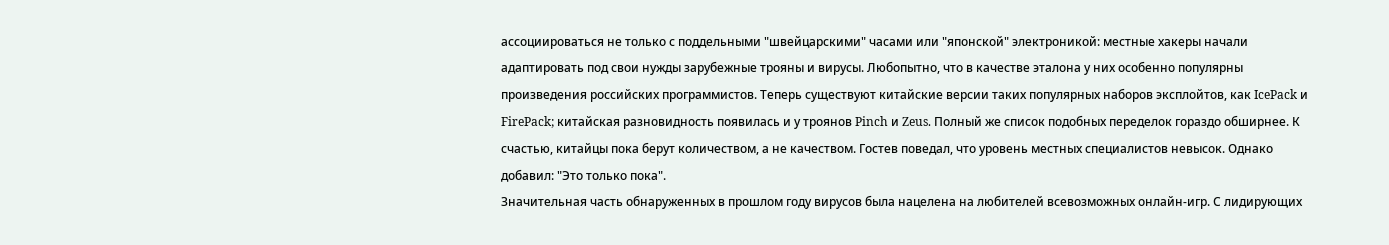ассоциироваться не только с поддельными "швейцарскими" часами или "японской" электроникой: местные хакеры начали адаптировать под свои нужды зарубежные трояны и вирусы. Любопытно, что в качестве эталона у них особенно популярны произведения российских программистов. Теперь существуют китайские версии таких популярных наборов эксплойтов, как IcePack и FirePack; китайская разновидность появилась и у троянов Pinch и Zeus. Полный же список подобных переделок гораздо обширнее. К счастью, китайцы пока берут количеством, а не качеством. Гостев поведал, что уровень местных специалистов невысок. Однако добавил: "Это только пока".
Значительная часть обнаруженных в прошлом году вирусов была нацелена на любителей всевозможных онлайн-игр. С лидирующих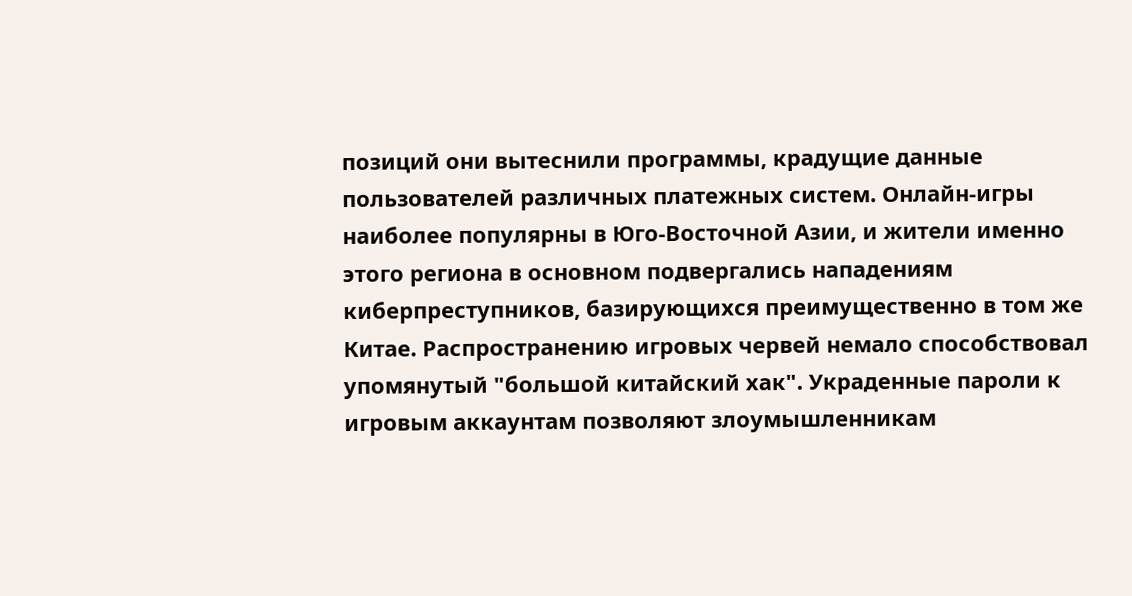позиций они вытеснили программы, крадущие данные пользователей различных платежных систем. Онлайн-игры наиболее популярны в Юго-Восточной Азии, и жители именно этого региона в основном подвергались нападениям киберпреступников, базирующихся преимущественно в том же Китае. Распространению игровых червей немало способствовал упомянутый "большой китайский хак". Украденные пароли к игровым аккаунтам позволяют злоумышленникам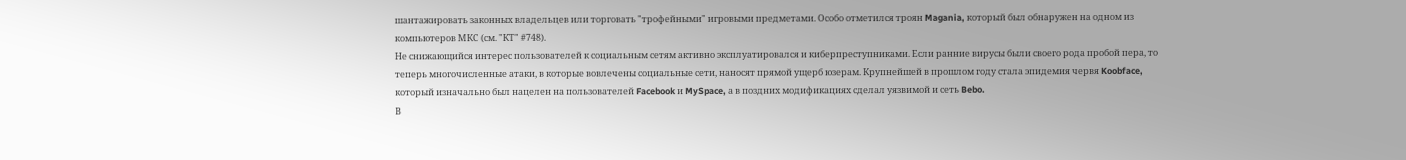шантажировать законных владельцев или торговать "трофейными" игровыми предметами. Особо отметился троян Magania, который был обнаружен на одном из компьютеров МКС (см. "КТ" #748).
Не снижающийся интерес пользователей к социальным сетям активно эксплуатировался и киберпреступниками. Если ранние вирусы были своего рода пробой пера, то теперь многочисленные атаки, в которые вовлечены социальные сети, наносят прямой ущерб юзерам. Крупнейшей в прошлом году стала эпидемия червя Koobface, который изначально был нацелен на пользователей Facebook и MySpace, а в поздних модификациях сделал уязвимой и сеть Bebo.
В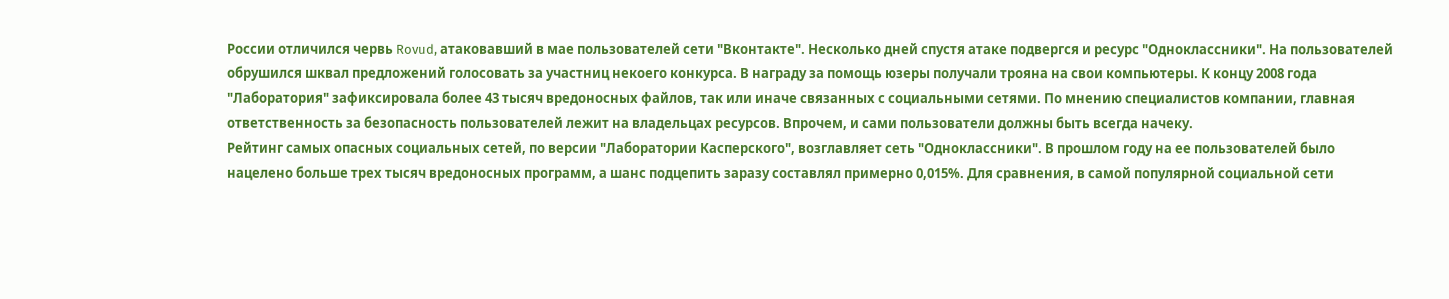России отличился червь Rovud, атаковавший в мае пользователей сети "Вконтакте". Несколько дней спустя атаке подвергся и ресурс "Одноклассники". На пользователей обрушился шквал предложений голосовать за участниц некоего конкурса. В награду за помощь юзеры получали трояна на свои компьютеры. К концу 2008 года "Лаборатория" зафиксировала более 43 тысяч вредоносных файлов, так или иначе связанных с социальными сетями. По мнению специалистов компании, главная ответственность за безопасность пользователей лежит на владельцах ресурсов. Впрочем, и сами пользователи должны быть всегда начеку.
Рейтинг самых опасных социальных сетей, по версии "Лаборатории Касперского", возглавляет сеть "Одноклассники". В прошлом году на ее пользователей было нацелено больше трех тысяч вредоносных программ, а шанс подцепить заразу составлял примерно 0,015%. Для сравнения, в самой популярной социальной сети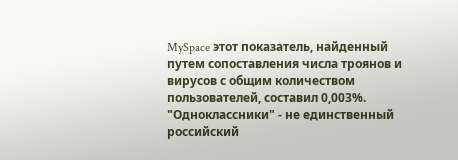MySpace этот показатель, найденный путем сопоставления числа троянов и вирусов с общим количеством пользователей, составил 0,003%.
"Одноклассники" - не единственный российский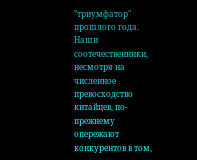"триумфатор" прошлого года. Наши соотечественники, несмотря на численное превосходство китайцев, по-прежнему опережают конкурентов в том,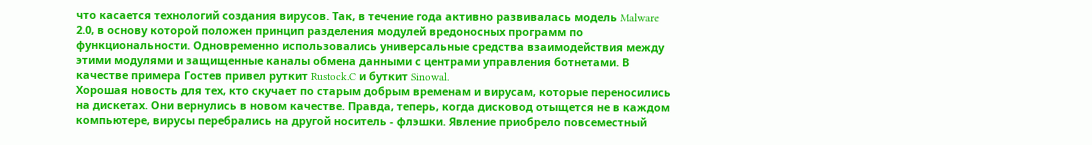что касается технологий создания вирусов. Так, в течение года активно развивалась модель Malware 2.0, в основу которой положен принцип разделения модулей вредоносных программ по функциональности. Одновременно использовались универсальные средства взаимодействия между этими модулями и защищенные каналы обмена данными с центрами управления ботнетами. В качестве примера Гостев привел руткит Rustock.C и буткит Sinowal.
Хорошая новость для тех, кто скучает по старым добрым временам и вирусам, которые переносились на дискетах. Они вернулись в новом качестве. Правда, теперь, когда дисковод отыщется не в каждом компьютере, вирусы перебрались на другой носитель - флэшки. Явление приобрело повсеместный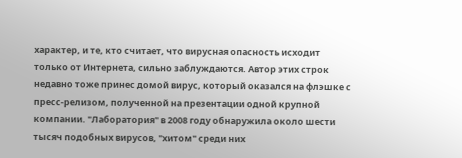характер, и те, кто считает, что вирусная опасность исходит только от Интернета, сильно заблуждаются. Автор этих строк недавно тоже принес домой вирус, который оказался на флэшке с пресс-релизом, полученной на презентации одной крупной компании. "Лаборатория" в 2008 году обнаружила около шести тысяч подобных вирусов, "хитом" среди них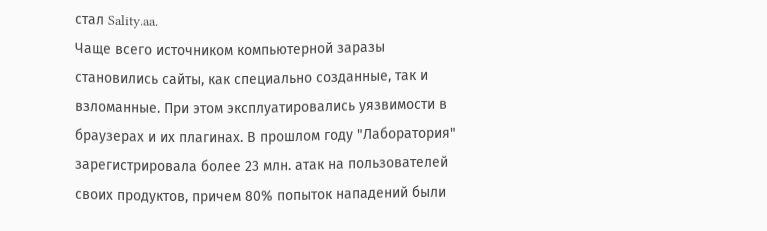стал Sality.aa.
Чаще всего источником компьютерной заразы становились сайты, как специально созданные, так и взломанные. При этом эксплуатировались уязвимости в браузерах и их плагинах. В прошлом году "Лаборатория" зарегистрировала более 23 млн. атак на пользователей своих продуктов, причем 80% попыток нападений были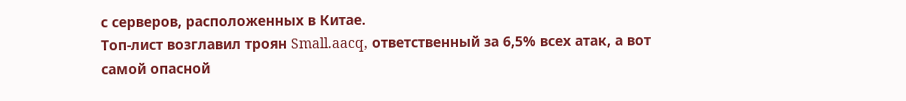с серверов, расположенных в Китае.
Топ-лист возглавил троян Small.aacq, ответственный за 6,5% всех атак, а вот самой опасной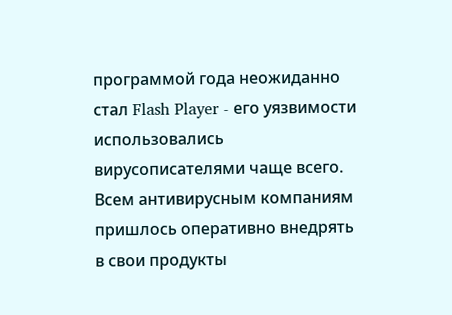программой года неожиданно стал Flash Player - его уязвимости использовались вирусописателями чаще всего. Всем антивирусным компаниям пришлось оперативно внедрять в свои продукты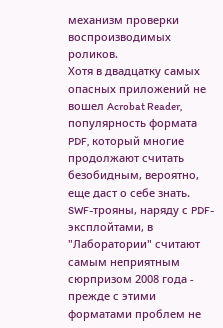механизм проверки воспроизводимых роликов.
Хотя в двадцатку самых опасных приложений не вошел Acrobat Reader, популярность формата PDF, который многие продолжают считать безобидным, вероятно, еще даст о себе знать. SWF-трояны, наряду с PDF-эксплойтами, в "Лаборатории" считают самым неприятным сюрпризом 2008 года - прежде с этими форматами проблем не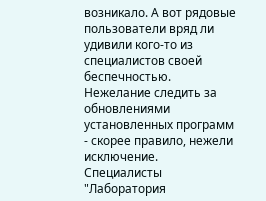возникало. А вот рядовые пользователи вряд ли удивили кого-то из специалистов своей беспечностью. Нежелание следить за обновлениями установленных программ - скорее правило, нежели исключение.
Специалисты "Лаборатория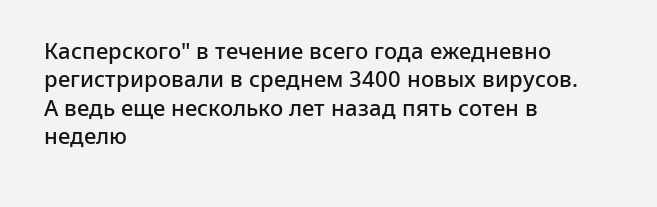Касперского" в течение всего года ежедневно регистрировали в среднем 3400 новых вирусов. А ведь еще несколько лет назад пять сотен в неделю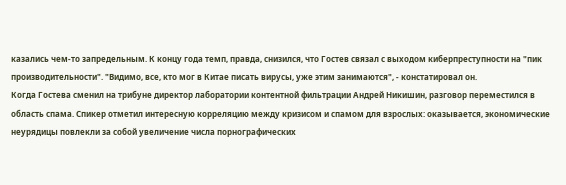казались чем-то запредельным. К концу года темп, правда, снизился, что Гостев связал с выходом киберпреступности на "пик производительности". "Видимо, все, кто мог в Китае писать вирусы, уже этим занимаются", - констатировал он.
Когда Гостева сменил на трибуне директор лаборатории контентной фильтрации Андрей Никишин, разговор переместился в область спама. Спикер отметил интересную корреляцию между кризисом и спамом для взрослых: оказывается, экономические неурядицы повлекли за собой увеличение числа порнографических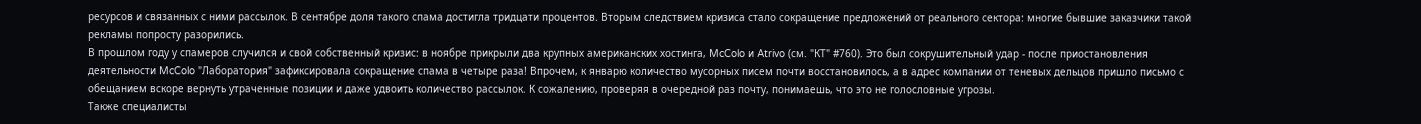ресурсов и связанных с ними рассылок. В сентябре доля такого спама достигла тридцати процентов. Вторым следствием кризиса стало сокращение предложений от реального сектора: многие бывшие заказчики такой рекламы попросту разорились.
В прошлом году у спамеров случился и свой собственный кризис: в ноябре прикрыли два крупных американских хостинга, McColo и Atrivo (см. "КТ" #760). Это был сокрушительный удар - после приостановления деятельности McColo "Лаборатория" зафиксировала сокращение спама в четыре раза! Впрочем, к январю количество мусорных писем почти восстановилось, а в адрес компании от теневых дельцов пришло письмо с обещанием вскоре вернуть утраченные позиции и даже удвоить количество рассылок. К сожалению, проверяя в очередной раз почту, понимаешь, что это не голословные угрозы.
Также специалисты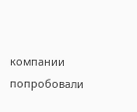компании попробовали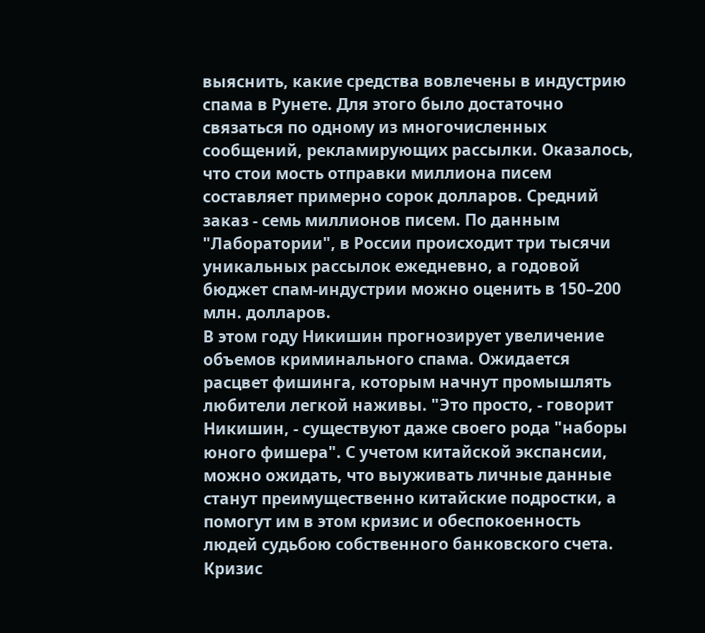выяснить, какие средства вовлечены в индустрию спама в Рунете. Для этого было достаточно связаться по одному из многочисленных сообщений, рекламирующих рассылки. Оказалось, что стои мость отправки миллиона писем составляет примерно сорок долларов. Средний заказ - семь миллионов писем. По данным "Лаборатории", в России происходит три тысячи уникальных рассылок ежедневно, а годовой бюджет спам-индустрии можно оценить в 150–200 млн. долларов.
В этом году Никишин прогнозирует увеличение объемов криминального спама. Ожидается расцвет фишинга, которым начнут промышлять любители легкой наживы. "Это просто, - говорит Никишин, - существуют даже своего рода "наборы юного фишера". С учетом китайской экспансии, можно ожидать, что выуживать личные данные станут преимущественно китайские подростки, а помогут им в этом кризис и обеспокоенность людей судьбою собственного банковского счета.
Кризис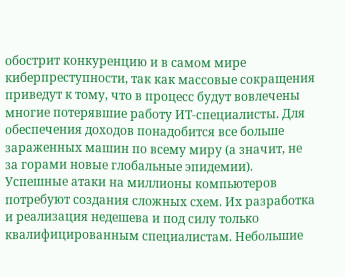обострит конкуренцию и в самом мире киберпреступности, так как массовые сокращения приведут к тому, что в процесс будут вовлечены многие потерявшие работу ИТ-специалисты. Для обеспечения доходов понадобится все больше зараженных машин по всему миру (а значит, не за горами новые глобальные эпидемии). Успешные атаки на миллионы компьютеров потребуют создания сложных схем. Их разработка и реализация недешева и под силу только квалифицированным специалистам. Небольшие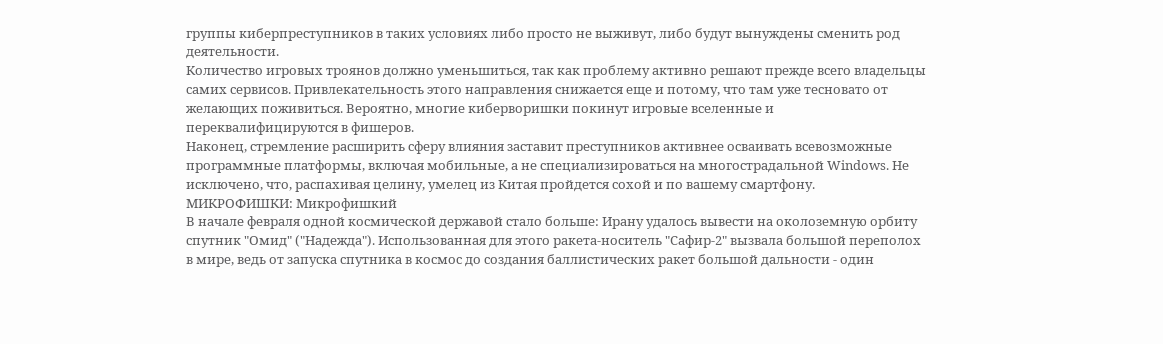группы киберпреступников в таких условиях либо просто не выживут, либо будут вынуждены сменить род деятельности.
Количество игровых троянов должно уменьшиться, так как проблему активно решают прежде всего владельцы самих сервисов. Привлекательность этого направления снижается еще и потому, что там уже тесновато от желающих поживиться. Вероятно, многие киберворишки покинут игровые вселенные и переквалифицируются в фишеров.
Наконец, стремление расширить сферу влияния заставит преступников активнее осваивать всевозможные программные платформы, включая мобильные, а не специализироваться на многострадальной Windows. Не исключено, что, распахивая целину, умелец из Китая пройдется сохой и по вашему смартфону.
МИКРОФИШКИ: Микрофишкий
В начале февраля одной космической державой стало больше: Ирану удалось вывести на околоземную орбиту спутник "Омид" ("Надежда"). Использованная для этого ракета-носитель "Сафир-2" вызвала большой переполох в мире, ведь от запуска спутника в космос до создания баллистических ракет большой дальности - один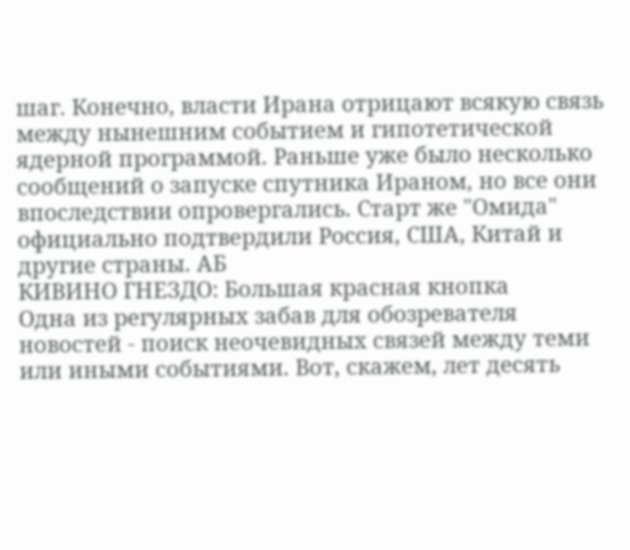шаг. Конечно, власти Ирана отрицают всякую связь между нынешним событием и гипотетической ядерной программой. Раньше уже было несколько сообщений о запуске спутника Ираном, но все они впоследствии опровергались. Старт же "Омида" официально подтвердили Россия, США, Китай и другие страны. АБ
КИВИНО ГНЕЗДО: Большая красная кнопка
Одна из регулярных забав для обозревателя новостей - поиск неочевидных связей между теми или иными событиями. Вот, скажем, лет десять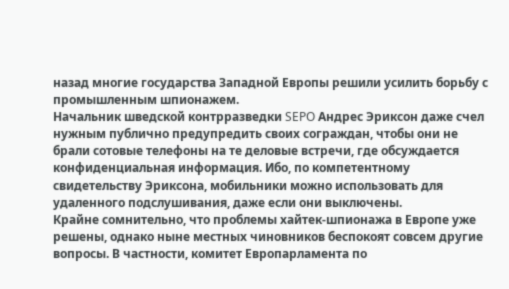назад многие государства Западной Европы решили усилить борьбу с промышленным шпионажем.
Начальник шведской контрразведки SEPO Андрес Эриксон даже счел нужным публично предупредить своих сограждан, чтобы они не брали сотовые телефоны на те деловые встречи, где обсуждается конфиденциальная информация. Ибо, по компетентному свидетельству Эриксона, мобильники можно использовать для удаленного подслушивания, даже если они выключены.
Крайне сомнительно, что проблемы хайтек-шпионажа в Европе уже решены, однако ныне местных чиновников беспокоят совсем другие вопросы. В частности, комитет Европарламента по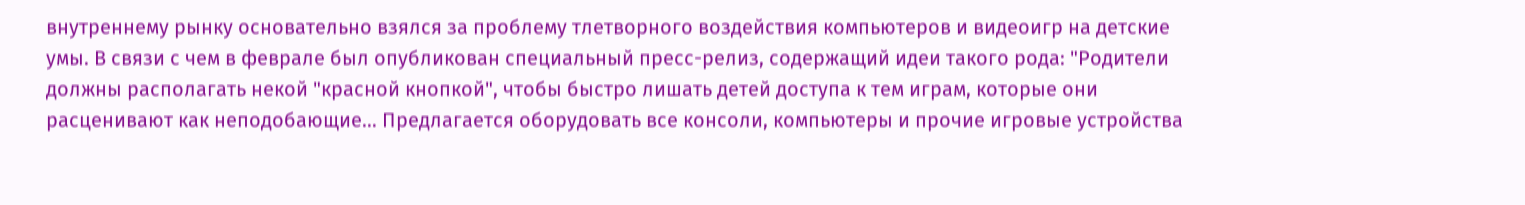внутреннему рынку основательно взялся за проблему тлетворного воздействия компьютеров и видеоигр на детские умы. В связи с чем в феврале был опубликован специальный пресс-релиз, содержащий идеи такого рода: "Родители должны располагать некой "красной кнопкой", чтобы быстро лишать детей доступа к тем играм, которые они расценивают как неподобающие… Предлагается оборудовать все консоли, компьютеры и прочие игровые устройства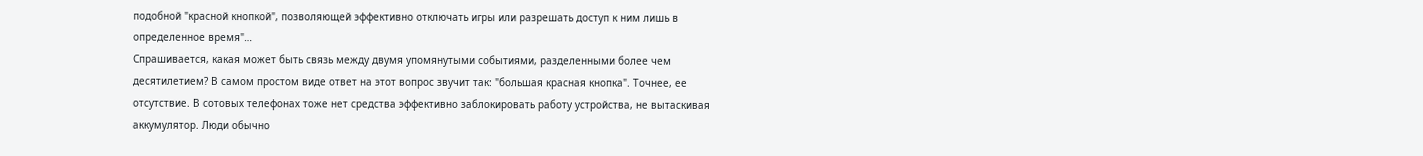подобной "красной кнопкой", позволяющей эффективно отключать игры или разрешать доступ к ним лишь в определенное время"…
Спрашивается, какая может быть связь между двумя упомянутыми событиями, разделенными более чем десятилетием? В самом простом виде ответ на этот вопрос звучит так: "большая красная кнопка". Точнее, ее отсутствие. В сотовых телефонах тоже нет средства эффективно заблокировать работу устройства, не вытаскивая аккумулятор. Люди обычно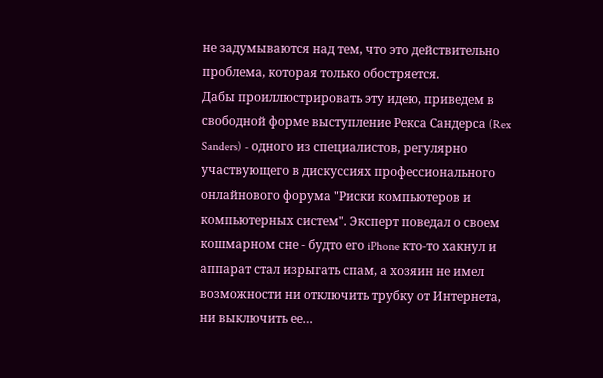не задумываются над тем, что это действительно проблема, которая только обостряется.
Дабы проиллюстрировать эту идею, приведем в свободной форме выступление Рекса Сандерса (Rex Sanders) - одного из специалистов, регулярно участвующего в дискуссиях профессионального онлайнового форума "Риски компьютеров и компьютерных систем". Эксперт поведал о своем кошмарном сне - будто его iPhone кто-то хакнул и аппарат стал изрыгать спам, а хозяин не имел возможности ни отключить трубку от Интернета, ни выключить ее…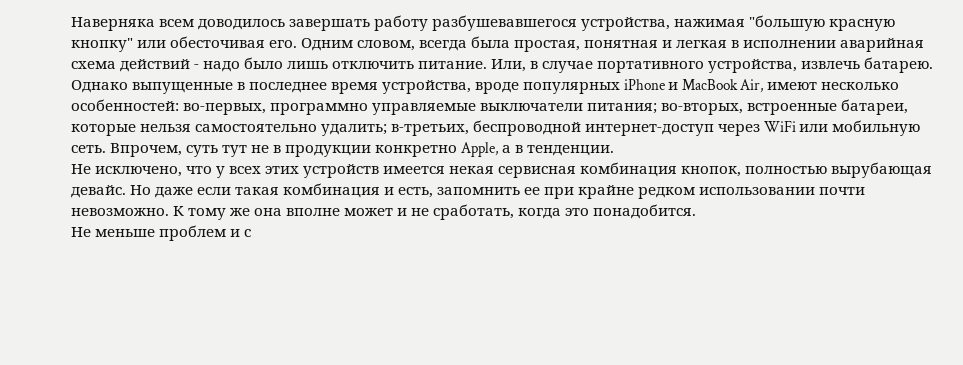Наверняка всем доводилось завершать работу разбушевавшегося устройства, нажимая "большую красную кнопку" или обесточивая его. Одним словом, всегда была простая, понятная и легкая в исполнении аварийная схема действий - надо было лишь отключить питание. Или, в случае портативного устройства, извлечь батарею.
Однако выпущенные в последнее время устройства, вроде популярных iPhone и MacBook Air, имеют несколько особенностей: во-первых, программно управляемые выключатели питания; во-вторых, встроенные батареи, которые нельзя самостоятельно удалить; в-третьих, беспроводной интернет-доступ через WiFi или мобильную сеть. Впрочем, суть тут не в продукции конкретно Apple, а в тенденции.
Не исключено, что у всех этих устройств имеется некая сервисная комбинация кнопок, полностью вырубающая девайс. Но даже если такая комбинация и есть, запомнить ее при крайне редком использовании почти невозможно. К тому же она вполне может и не сработать, когда это понадобится.
Не меньше проблем и с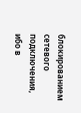блокированием сетевого подключения, ибо в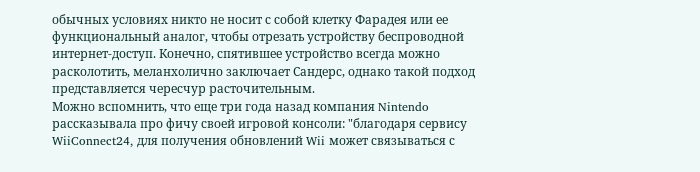обычных условиях никто не носит с собой клетку Фарадея или ее функциональный аналог, чтобы отрезать устройству беспроводной интернет-доступ. Конечно, спятившее устройство всегда можно расколотить, меланхолично заключает Сандерс, однако такой подход представляется чересчур расточительным.
Можно вспомнить, что еще три года назад компания Nintendo рассказывала про фичу своей игровой консоли: "благодаря сервису WiiConnect24, для получения обновлений Wii может связываться с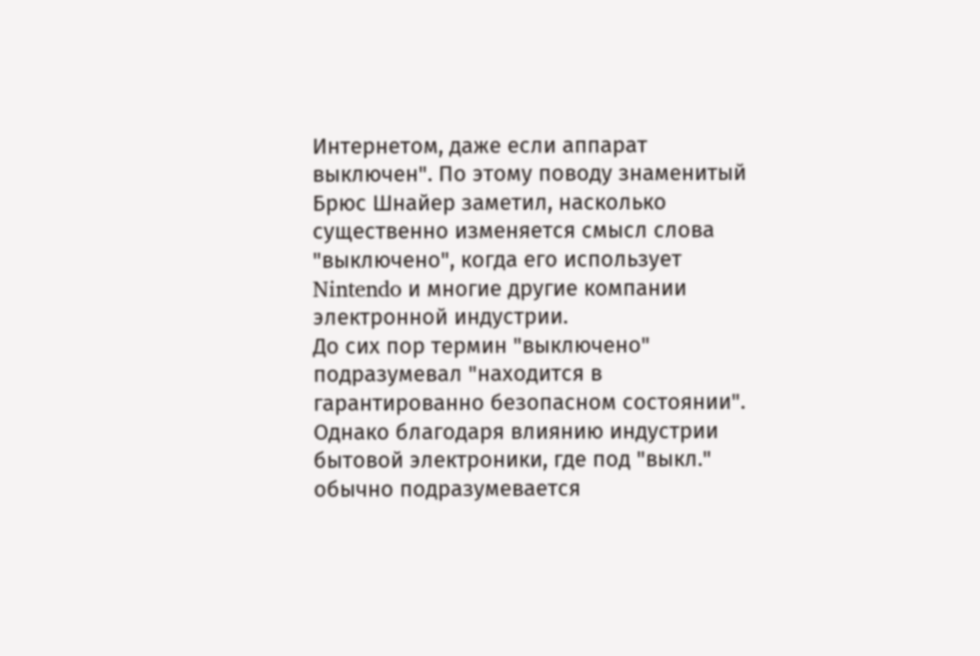Интернетом, даже если аппарат выключен". По этому поводу знаменитый Брюс Шнайер заметил, насколько существенно изменяется смысл слова "выключено", когда его использует Nintendo и многие другие компании электронной индустрии.
До сих пор термин "выключено" подразумевал "находится в гарантированно безопасном состоянии". Однако благодаря влиянию индустрии бытовой электроники, где под "выкл." обычно подразумевается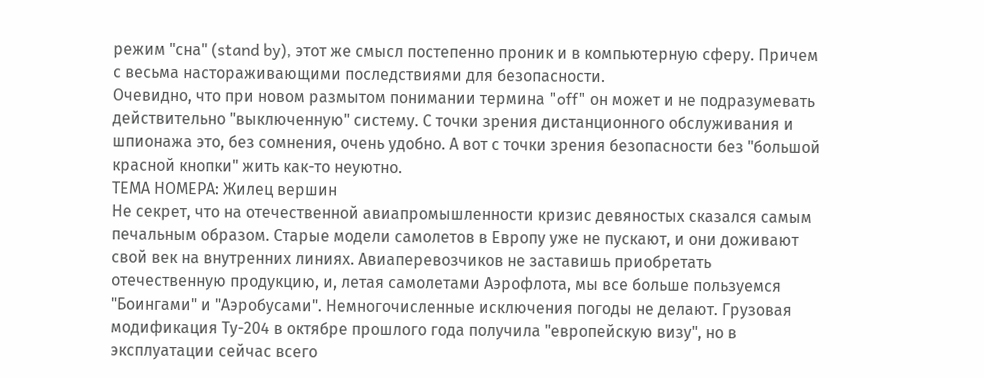режим "сна" (stand by), этот же смысл постепенно проник и в компьютерную сферу. Причем с весьма настораживающими последствиями для безопасности.
Очевидно, что при новом размытом понимании термина "off" он может и не подразумевать действительно "выключенную" систему. С точки зрения дистанционного обслуживания и шпионажа это, без сомнения, очень удобно. А вот с точки зрения безопасности без "большой красной кнопки" жить как-то неуютно.
ТЕМА НОМЕРА: Жилец вершин
Не секрет, что на отечественной авиапромышленности кризис девяностых сказался самым печальным образом. Старые модели самолетов в Европу уже не пускают, и они доживают свой век на внутренних линиях. Авиаперевозчиков не заставишь приобретать отечественную продукцию, и, летая самолетами Аэрофлота, мы все больше пользуемся "Боингами" и "Аэробусами". Немногочисленные исключения погоды не делают. Грузовая модификация Ту-204 в октябре прошлого года получила "европейскую визу", но в эксплуатации сейчас всего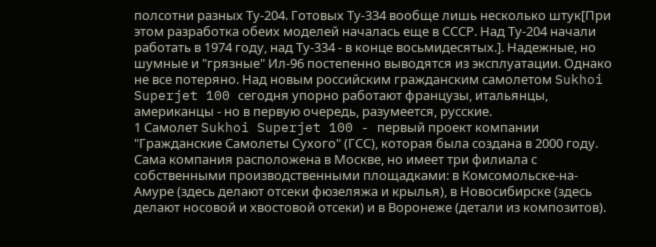полсотни разных Ту-204. Готовых Ту-334 вообще лишь несколько штук[При этом разработка обеих моделей началась еще в СССР. Над Ту-204 начали работать в 1974 году, над Ту-334 - в конце восьмидесятых.]. Надежные, но шумные и "грязные" Ил-96 постепенно выводятся из эксплуатации. Однако не все потеряно. Над новым российским гражданским самолетом Sukhoi Superjet 100 сегодня упорно работают французы, итальянцы, американцы - но в первую очередь, разумеется, русские.
1 Самолет Sukhoi Superjet 100 - первый проект компании "Гражданские Самолеты Сухого" (ГСС), которая была создана в 2000 году. Сама компания расположена в Москве, но имеет три филиала с собственными производственными площадками: в Комсомольске-на-Амуре (здесь делают отсеки фюзеляжа и крылья), в Новосибирске (здесь делают носовой и хвостовой отсеки) и в Воронеже (детали из композитов).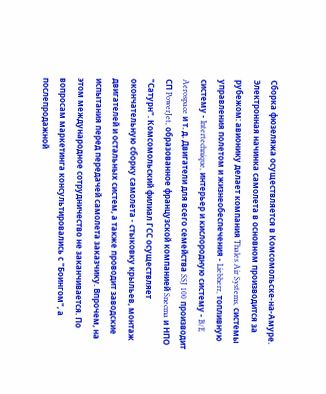Сборка фюзеляжа осуществляется в Комсомольске-на-Амуре.
Электронная начинка самолета в основном производится за рубежом: авионику делает компания Thales Air Systems, системы управления полетом и жизнеобеспечения - Liebherr, топливную систему - Intertechnique, интерьер и кислородную систему - B/E Aerospace и т. д. Двигатели для всего семейства SSJ 100 производит СП PowerJet, образованное французской компанией Snecma и НПО "Сатурн". Комсомольский филиал ГСС осуществляет окончательную сборку самолета - стыковку крыльев, монтаж двигателей и остальных систем, а также проводит заводские испытания перед передачей самолета заказчику. Впрочем, на этом международное сотрудничество не заканчивается. По вопросам маркетинга консультировались с "Боингом", а послепродажной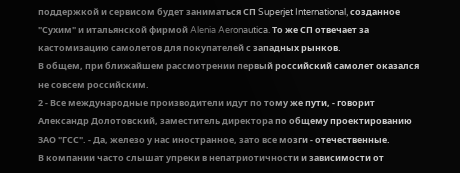поддержкой и сервисом будет заниматься СП Superjet International, созданное "Сухим" и итальянской фирмой Alenia Aeronautica. То же СП отвечает за кастомизацию самолетов для покупателей с западных рынков.
В общем, при ближайшем рассмотрении первый российский самолет оказался не совсем российским.
2 - Все международные производители идут по тому же пути, - говорит Александр Долотовский, заместитель директора по общему проектированию ЗАО "ГСС". - Да, железо у нас иностранное, зато все мозги - отечественные.
В компании часто слышат упреки в непатриотичности и зависимости от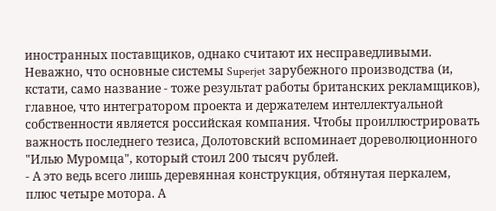иностранных поставщиков, однако считают их несправедливыми. Неважно, что основные системы Superjet зарубежного производства (и, кстати, само название - тоже результат работы британских рекламщиков), главное, что интегратором проекта и держателем интеллектуальной собственности является российская компания. Чтобы проиллюстрировать важность последнего тезиса, Долотовский вспоминает дореволюционного "Илью Муромца", который стоил 200 тысяч рублей.
- А это ведь всего лишь деревянная конструкция, обтянутая перкалем, плюс четыре мотора. А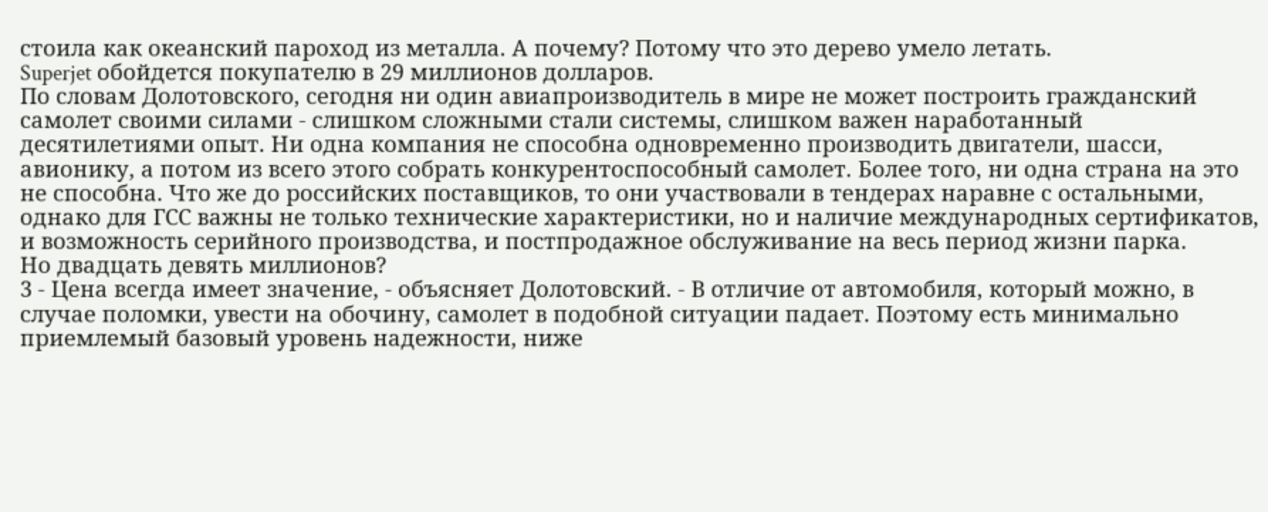стоила как океанский пароход из металла. А почему? Потому что это дерево умело летать.
Superjet обойдется покупателю в 29 миллионов долларов.
По словам Долотовского, сегодня ни один авиапроизводитель в мире не может построить гражданский самолет своими силами - слишком сложными стали системы, слишком важен наработанный десятилетиями опыт. Ни одна компания не способна одновременно производить двигатели, шасси, авионику, а потом из всего этого собрать конкурентоспособный самолет. Более того, ни одна страна на это не способна. Что же до российских поставщиков, то они участвовали в тендерах наравне с остальными, однако для ГСС важны не только технические характеристики, но и наличие международных сертификатов, и возможность серийного производства, и постпродажное обслуживание на весь период жизни парка.
Но двадцать девять миллионов?
3 - Цена всегда имеет значение, - объясняет Долотовский. - В отличие от автомобиля, который можно, в случае поломки, увести на обочину, самолет в подобной ситуации падает. Поэтому есть минимально приемлемый базовый уровень надежности, ниже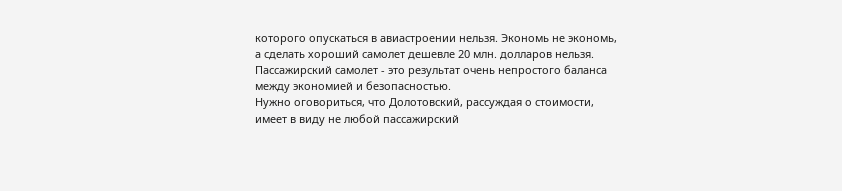которого опускаться в авиастроении нельзя. Экономь не экономь, а сделать хороший самолет дешевле 20 млн. долларов нельзя. Пассажирский самолет - это результат очень непростого баланса между экономией и безопасностью.
Нужно оговориться, что Долотовский, рассуждая о стоимости, имеет в виду не любой пассажирский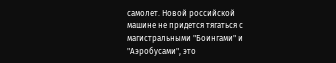самолет. Новой российской машине не придется тягаться с магистральными "Боингами" и "Аэробусами", это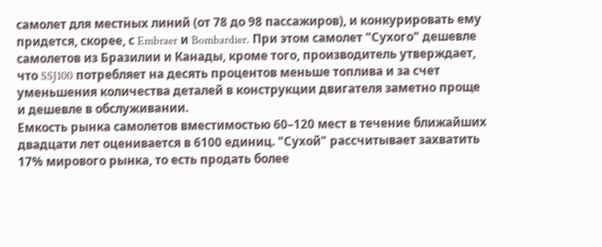самолет для местных линий (от 78 до 98 пассажиров), и конкурировать ему придется, скорее, с Embraer и Bombardier. При этом самолет "Сухого" дешевле самолетов из Бразилии и Канады, кроме того, производитель утверждает, что SSJ100 потребляет на десять процентов меньше топлива и за счет уменьшения количества деталей в конструкции двигателя заметно проще и дешевле в обслуживании.
Емкость рынка самолетов вместимостью 60–120 мест в течение ближайших двадцати лет оценивается в 6100 единиц. "Сухой" рассчитывает захватить 17% мирового рынка, то есть продать более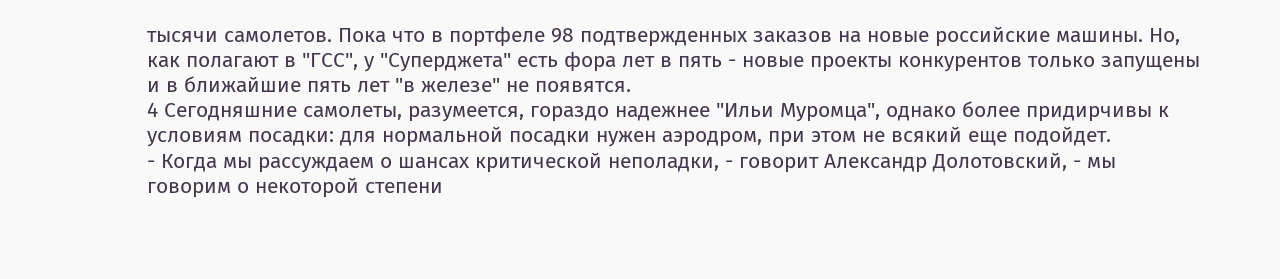тысячи самолетов. Пока что в портфеле 98 подтвержденных заказов на новые российские машины. Но, как полагают в "ГСС", у "Суперджета" есть фора лет в пять - новые проекты конкурентов только запущены и в ближайшие пять лет "в железе" не появятся.
4 Сегодняшние самолеты, разумеется, гораздо надежнее "Ильи Муромца", однако более придирчивы к условиям посадки: для нормальной посадки нужен аэродром, при этом не всякий еще подойдет.
- Когда мы рассуждаем о шансах критической неполадки, - говорит Александр Долотовский, - мы говорим о некоторой степени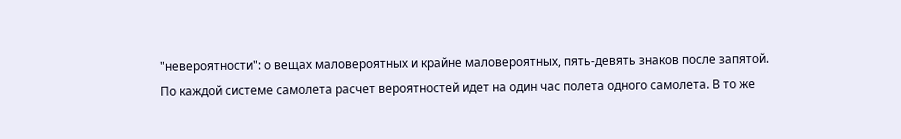"невероятности": о вещах маловероятных и крайне маловероятных, пять-девять знаков после запятой.
По каждой системе самолета расчет вероятностей идет на один час полета одного самолета. В то же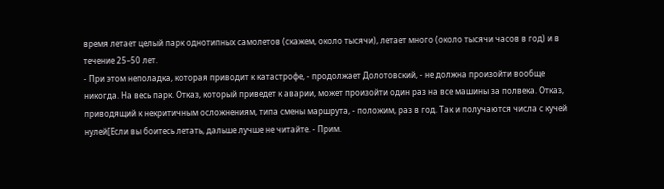время летает целый парк однотипных самолетов (скажем, около тысячи), летает много (около тысячи часов в год) и в течение 25–50 лет.
- При этом неполадка, которая приводит к катастрофе, - продолжает Долотовский, - не должна произойти вообще никогда. На весь парк. Отказ, который приведет к аварии, может произойти один раз на все машины за полвека. Отказ, приводящий к некритичным осложнениям, типа смены маршрута, - положим, раз в год. Так и получаются числа с кучей нулей[Если вы боитесь летать, дальше лучше не читайте. - Прим.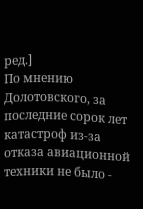ред.]
По мнению Долотовского, за последние сорок лет катастроф из-за отказа авиационной техники не было -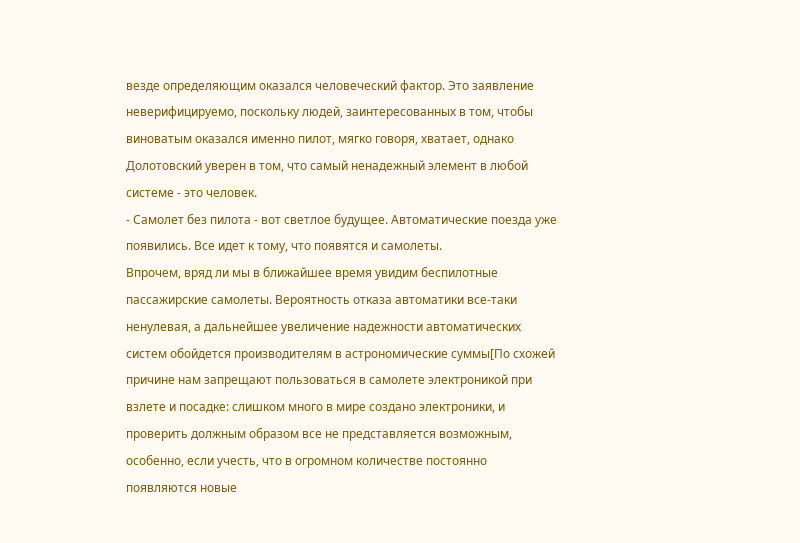везде определяющим оказался человеческий фактор. Это заявление неверифицируемо, поскольку людей, заинтересованных в том, чтобы виноватым оказался именно пилот, мягко говоря, хватает, однако Долотовский уверен в том, что самый ненадежный элемент в любой системе - это человек.
- Самолет без пилота - вот светлое будущее. Автоматические поезда уже появились. Все идет к тому, что появятся и самолеты.
Впрочем, вряд ли мы в ближайшее время увидим беспилотные пассажирские самолеты. Вероятность отказа автоматики все-таки ненулевая, а дальнейшее увеличение надежности автоматических систем обойдется производителям в астрономические суммы[По схожей причине нам запрещают пользоваться в самолете электроникой при взлете и посадке: слишком много в мире создано электроники, и проверить должным образом все не представляется возможным, особенно, если учесть, что в огромном количестве постоянно появляются новые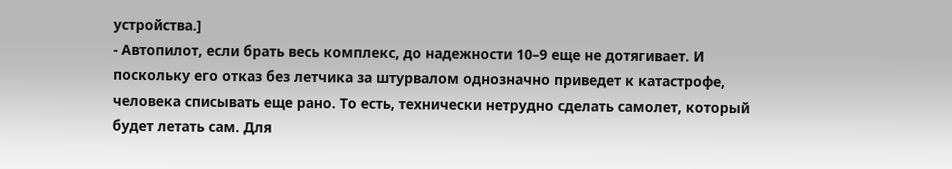устройства.]
- Автопилот, если брать весь комплекс, до надежности 10–9 еще не дотягивает. И поскольку его отказ без летчика за штурвалом однозначно приведет к катастрофе, человека списывать еще рано. То есть, технически нетрудно сделать самолет, который будет летать сам. Для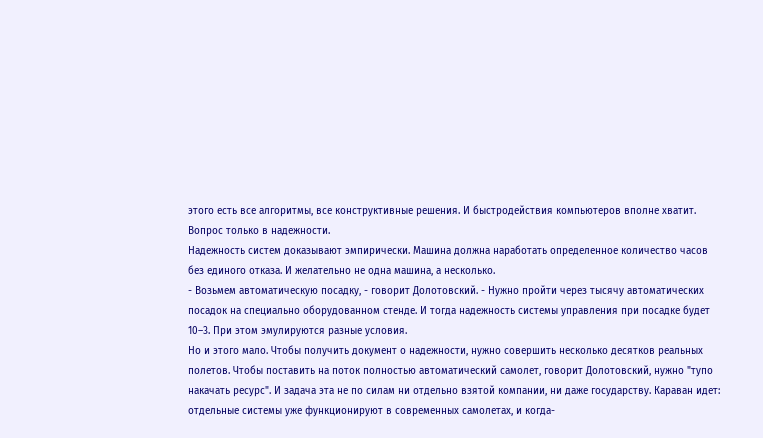этого есть все алгоритмы, все конструктивные решения. И быстродействия компьютеров вполне хватит. Вопрос только в надежности.
Надежность систем доказывают эмпирически. Машина должна наработать определенное количество часов без единого отказа. И желательно не одна машина, а несколько.
- Возьмем автоматическую посадку, - говорит Долотовский. - Нужно пройти через тысячу автоматических посадок на специально оборудованном стенде. И тогда надежность системы управления при посадке будет 10–3. При этом эмулируются разные условия.
Но и этого мало. Чтобы получить документ о надежности, нужно совершить несколько десятков реальных полетов. Чтобы поставить на поток полностью автоматический самолет, говорит Долотовский, нужно "тупо накачать ресурс". И задача эта не по силам ни отдельно взятой компании, ни даже государству. Караван идет: отдельные системы уже функционируют в современных самолетах, и когда-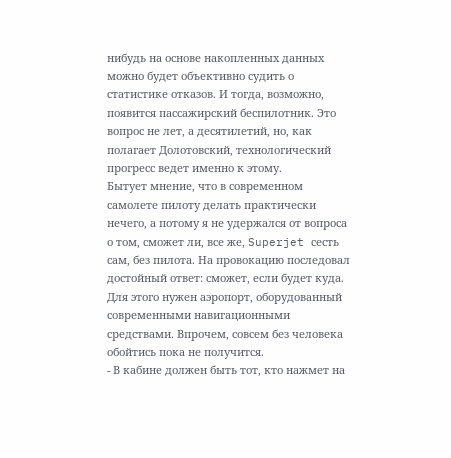нибудь на основе накопленных данных можно будет объективно судить о статистике отказов. И тогда, возможно, появится пассажирский беспилотник. Это вопрос не лет, а десятилетий, но, как полагает Долотовский, технологический прогресс ведет именно к этому.
Бытует мнение, что в современном самолете пилоту делать практически нечего, а потому я не удержался от вопроса о том, сможет ли, все же, Superjet сесть сам, без пилота. На провокацию последовал достойный ответ: сможет, если будет куда. Для этого нужен аэропорт, оборудованный современными навигационными средствами. Впрочем, совсем без человека обойтись пока не получится.
- В кабине должен быть тот, кто нажмет на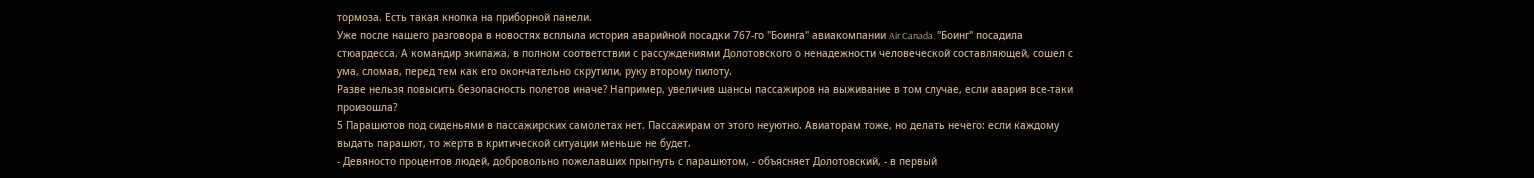тормоза. Есть такая кнопка на приборной панели.
Уже после нашего разговора в новостях всплыла история аварийной посадки 767-го "Боинга" авиакомпании Air Canada. "Боинг" посадила стюардесса. А командир экипажа, в полном соответствии с рассуждениями Долотовского о ненадежности человеческой составляющей, сошел с ума, сломав, перед тем как его окончательно скрутили, руку второму пилоту.
Разве нельзя повысить безопасность полетов иначе? Например, увеличив шансы пассажиров на выживание в том случае, если авария все-таки произошла?
5 Парашютов под сиденьями в пассажирских самолетах нет. Пассажирам от этого неуютно. Авиаторам тоже, но делать нечего: если каждому выдать парашют, то жертв в критической ситуации меньше не будет.
- Девяносто процентов людей, добровольно пожелавших прыгнуть с парашютом, - объясняет Долотовский, - в первый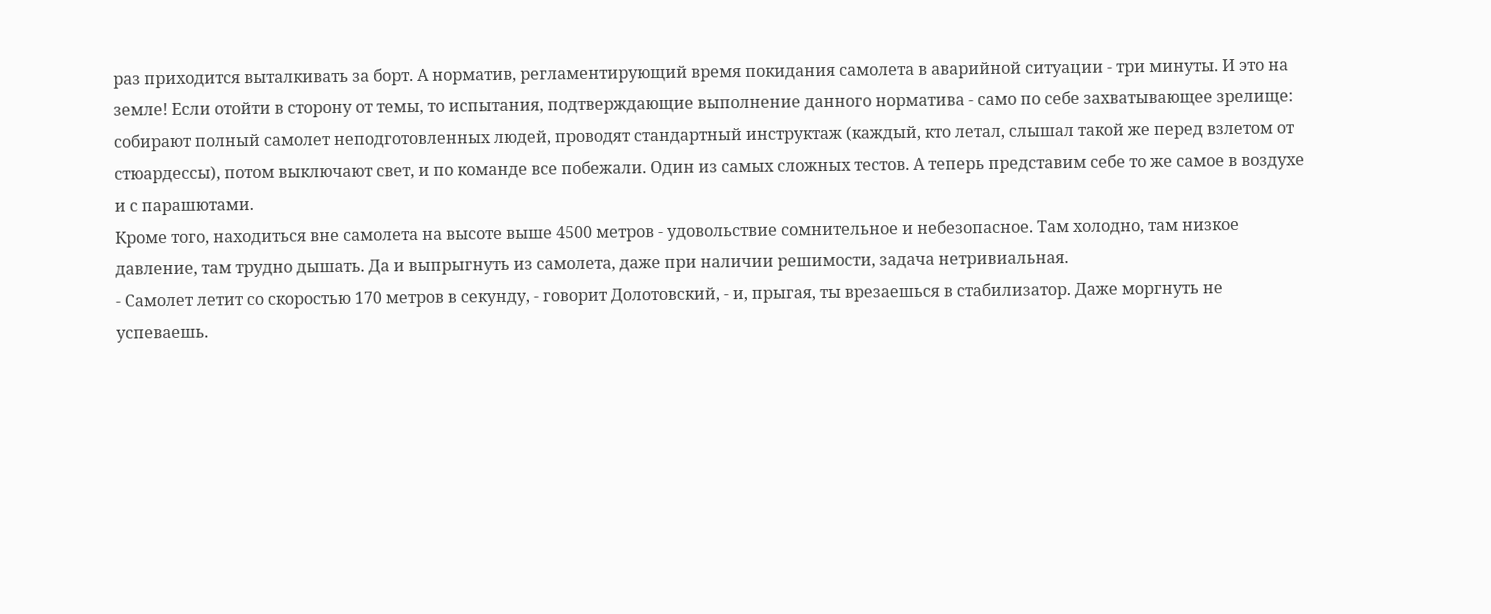раз приходится выталкивать за борт. А норматив, регламентирующий время покидания самолета в аварийной ситуации - три минуты. И это на земле! Если отойти в сторону от темы, то испытания, подтверждающие выполнение данного норматива - само по себе захватывающее зрелище: собирают полный самолет неподготовленных людей, проводят стандартный инструктаж (каждый, кто летал, слышал такой же перед взлетом от стюардессы), потом выключают свет, и по команде все побежали. Один из самых сложных тестов. А теперь представим себе то же самое в воздухе и с парашютами.
Кроме того, находиться вне самолета на высоте выше 4500 метров - удовольствие сомнительное и небезопасное. Там холодно, там низкое давление, там трудно дышать. Да и выпрыгнуть из самолета, даже при наличии решимости, задача нетривиальная.
- Самолет летит со скоростью 170 метров в секунду, - говорит Долотовский, - и, прыгая, ты врезаешься в стабилизатор. Даже моргнуть не успеваешь.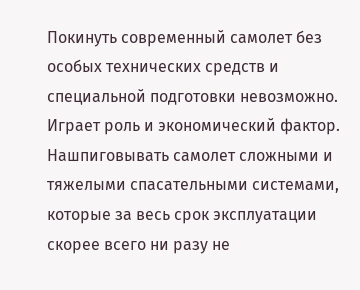Покинуть современный самолет без особых технических средств и специальной подготовки невозможно.
Играет роль и экономический фактор. Нашпиговывать самолет сложными и тяжелыми спасательными системами, которые за весь срок эксплуатации скорее всего ни разу не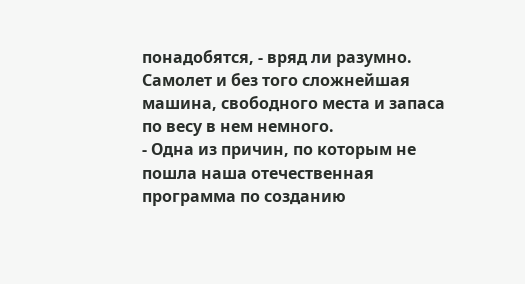понадобятся, - вряд ли разумно. Самолет и без того сложнейшая машина, свободного места и запаса по весу в нем немного.
- Одна из причин, по которым не пошла наша отечественная программа по созданию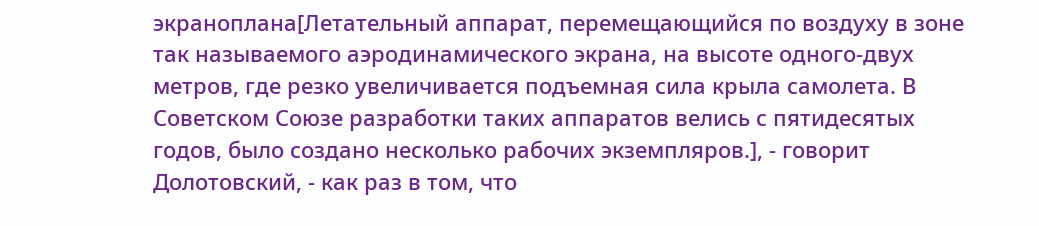экраноплана[Летательный аппарат, перемещающийся по воздуху в зоне так называемого аэродинамического экрана, на высоте одного-двух метров, где резко увеличивается подъемная сила крыла самолета. В Советском Союзе разработки таких аппаратов велись с пятидесятых годов, было создано несколько рабочих экземпляров.], - говорит Долотовский, - как раз в том, что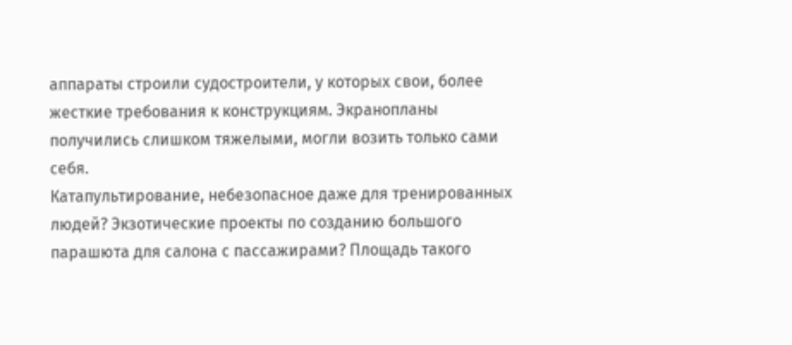аппараты строили судостроители, у которых свои, более жесткие требования к конструкциям. Экранопланы получились слишком тяжелыми, могли возить только сами себя.
Катапультирование, небезопасное даже для тренированных людей? Экзотические проекты по созданию большого парашюта для салона с пассажирами? Площадь такого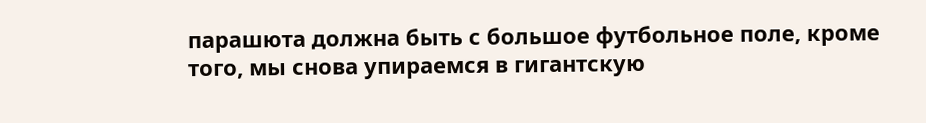парашюта должна быть с большое футбольное поле, кроме того, мы снова упираемся в гигантскую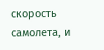скорость самолета, и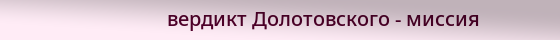вердикт Долотовского - миссия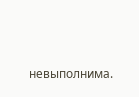невыполнима.